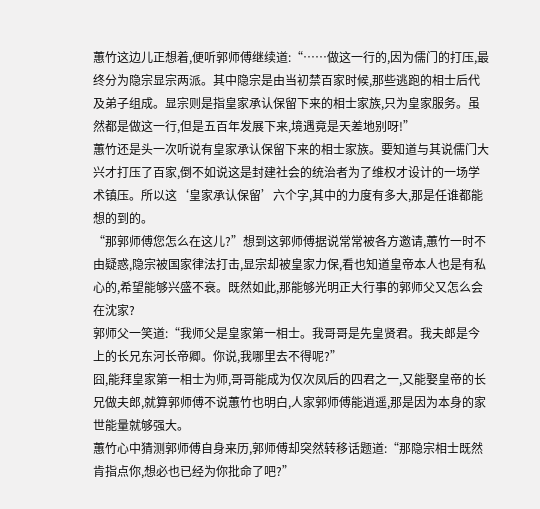蕙竹这边儿正想着,便听郭师傅继续道:“……做这一行的,因为儒门的打压,最终分为隐宗显宗两派。其中隐宗是由当初禁百家时候,那些逃跑的相士后代及弟子组成。显宗则是指皇家承认保留下来的相士家族,只为皇家服务。虽然都是做这一行,但是五百年发展下来,境遇竟是天差地别呀!”
蕙竹还是头一次听说有皇家承认保留下来的相士家族。要知道与其说儒门大兴才打压了百家,倒不如说这是封建社会的统治者为了维权才设计的一场学术镇压。所以这‘皇家承认保留’六个字,其中的力度有多大,那是任谁都能想的到的。
“那郭师傅您怎么在这儿?”想到这郭师傅据说常常被各方邀请,蕙竹一时不由疑惑,隐宗被国家律法打击,显宗却被皇家力保,看也知道皇帝本人也是有私心的,希望能够兴盛不衰。既然如此,那能够光明正大行事的郭师父又怎么会在沈家?
郭师父一笑道:“我师父是皇家第一相士。我哥哥是先皇贤君。我夫郎是今上的长兄东河长帝卿。你说,我哪里去不得呢?”
囧,能拜皇家第一相士为师,哥哥能成为仅次凤后的四君之一,又能娶皇帝的长兄做夫郎,就算郭师傅不说蕙竹也明白,人家郭师傅能逍遥,那是因为本身的家世能量就够强大。
蕙竹心中猜测郭师傅自身来历,郭师傅却突然转移话题道:“那隐宗相士既然肯指点你,想必也已经为你批命了吧?”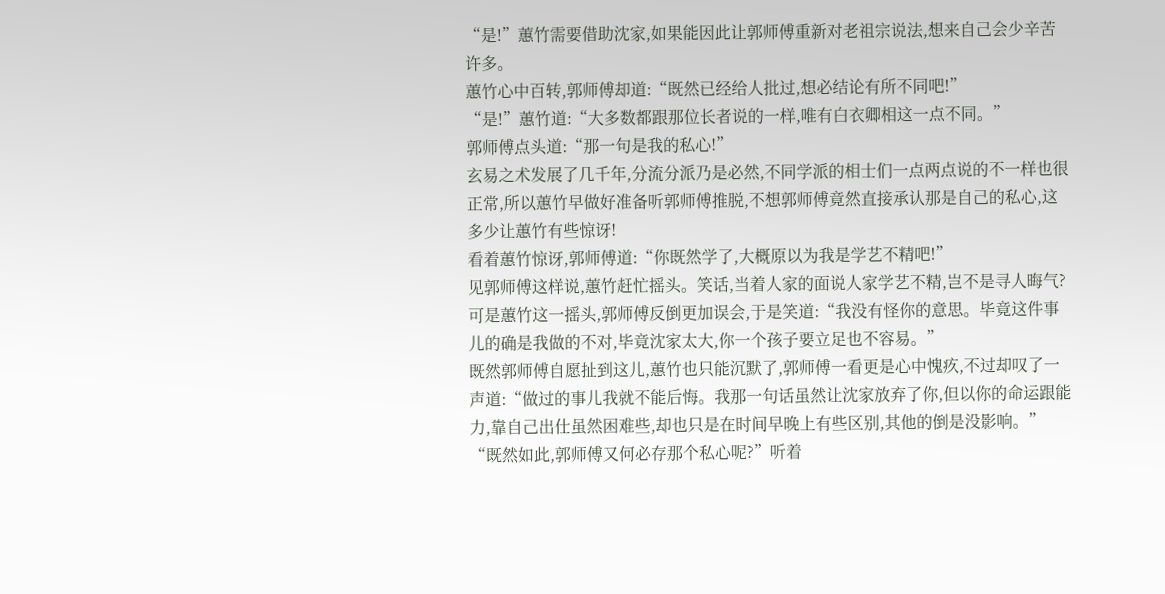“是!”蕙竹需要借助沈家,如果能因此让郭师傅重新对老祖宗说法,想来自己会少辛苦许多。
蕙竹心中百转,郭师傅却道:“既然已经给人批过,想必结论有所不同吧!”
“是!”蕙竹道:“大多数都跟那位长者说的一样,唯有白衣卿相这一点不同。”
郭师傅点头道:“那一句是我的私心!”
玄易之术发展了几千年,分流分派乃是必然,不同学派的相士们一点两点说的不一样也很正常,所以蕙竹早做好准备听郭师傅推脱,不想郭师傅竟然直接承认那是自己的私心,这多少让蕙竹有些惊讶!
看着蕙竹惊讶,郭师傅道:“你既然学了,大概原以为我是学艺不精吧!”
见郭师傅这样说,蕙竹赶忙摇头。笑话,当着人家的面说人家学艺不精,岂不是寻人晦气?可是蕙竹这一摇头,郭师傅反倒更加误会,于是笑道:“我没有怪你的意思。毕竟这件事儿的确是我做的不对,毕竟沈家太大,你一个孩子要立足也不容易。”
既然郭师傅自愿扯到这儿,蕙竹也只能沉默了,郭师傅一看更是心中愧疚,不过却叹了一声道:“做过的事儿我就不能后悔。我那一句话虽然让沈家放弃了你,但以你的命运跟能力,靠自己出仕虽然困难些,却也只是在时间早晚上有些区别,其他的倒是没影响。”
“既然如此,郭师傅又何必存那个私心呢?”听着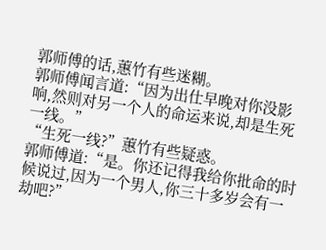郭师傅的话,蕙竹有些迷糊。
郭师傅闻言道:“因为出仕早晚对你没影响,然则对另一个人的命运来说,却是生死一线。”
“生死一线?”蕙竹有些疑惑。
郭师傅道:“是。你还记得我给你批命的时候说过,因为一个男人,你三十多岁会有一劫吧?”